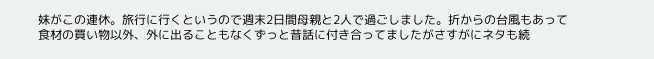妹がこの連休。旅行に行くというので週末2日間母親と2人で過ごしました。折からの台風もあって食材の買い物以外、外に出ることもなくずっと昔話に付き合ってましたがさすがにネタも続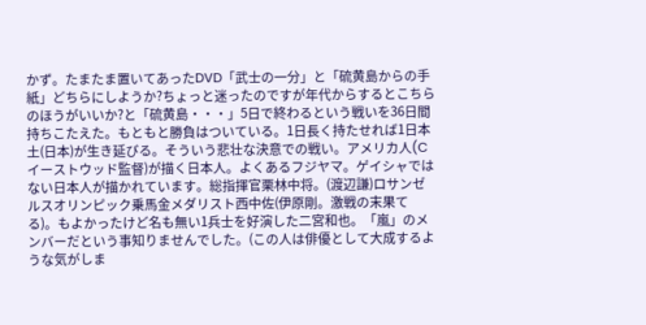かず。たまたま置いてあったDVD「武士の一分」と「硫黄島からの手紙」どちらにしようか?ちょっと迷ったのですが年代からするとこちらのほうがいいか?と「硫黄島・・・」5日で終わるという戦いを36日間持ちこたえた。もともと勝負はついている。1日長く持たせれば1日本土(日本)が生き延びる。そういう悲壮な決意での戦い。アメリカ人(Cイーストウッド監督)が描く日本人。よくあるフジヤマ。ゲイシャではない日本人が描かれています。総指揮官栗林中将。(渡辺謙)ロサンゼルスオリンピック乗馬金メダリスト西中佐(伊原剛。激戦の末果てる)。もよかったけど名も無い1兵士を好演した二宮和也。「嵐」のメンバーだという事知りませんでした。(この人は俳優として大成するような気がしま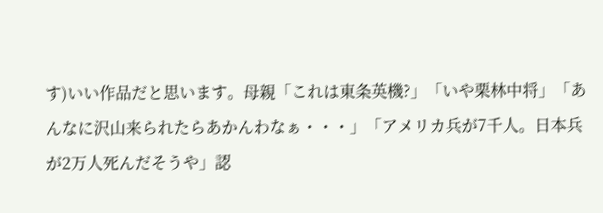す)いい作品だと思います。母親「これは東条英機?」「いや栗林中将」「あんなに沢山来られたらあかんわなぁ・・・」「アメリカ兵が7千人。日本兵が2万人死んだそうや」認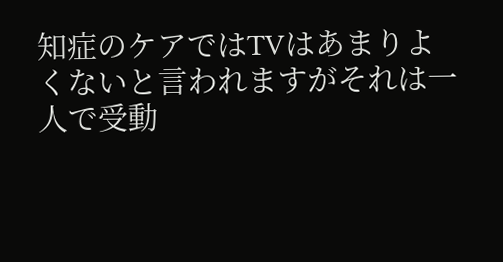知症のケアではTVはあまりよくないと言われますがそれは一人で受動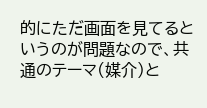的にただ画面を見てるというのが問題なので、共通のテーマ(媒介)と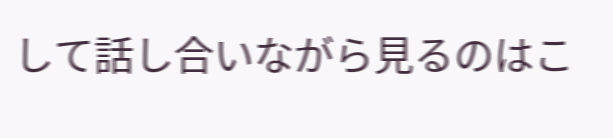して話し合いながら見るのはこ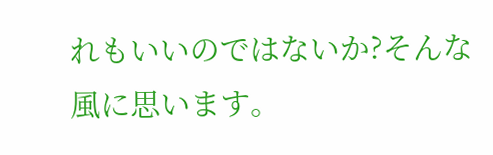れもいいのではないか?そんな風に思います。